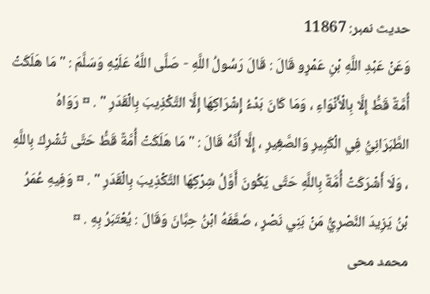حدیث نمبر: 11867
وَعَنْ عَبْدِ اللَّهِ بْنِ عَمْرٍو قَالَ : قَالَ رَسُولُ اللَّهِ - صَلَّى اللَّهُ عَلَيْهِ وَسَلَّمَ : " مَا هَلَكَتْ أُمَّةٌ قَطُّ إِلَّا بِالْأَنْوَاءِ ، وَمَا كَانَ بَدْءُ إِشْرَاكِهَا إِلَّا التَّكْذِيبَ بِالْقَدَرِ " . ¤ رَوَاهُ الطَّبَرَانِيُّ فِي الْكَبِيرِ وَالصَّغِيرِ ، إِلَّا أَنَّهُ قَالَ : " مَا هَلَكَتْ أُمَّةٌ قَطُّ حَتَّى تُشْرِكَ بِاللَّهِ ، وَلَا أَشْرَكَتْ أُمَّةٌ بِاللَّهِ حَتَّى يَكُونَ أَوَّلُ شِرْكِهَا التَّكْذِيبَ بِالْقَدَرِ " . ¤ وَفِيهِ عُمَرُ بْنُ يَزِيدَ النَّصْرِيُّ مَنْ بَنِي نَصْرٍ ، ضَعَّفَهُ ابْنُ حِبَّانَ وَقَالَ : يُعْتَبَرُ بِهِ . ¤
محمد محی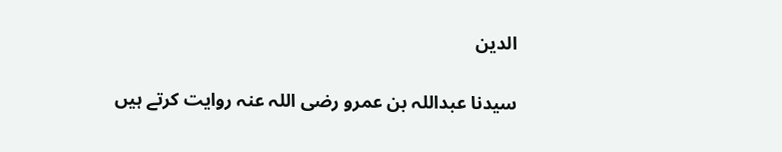الدین

سیدنا عبداللہ بن عمرو رضی اللہ عنہ روایت کرتے ہیں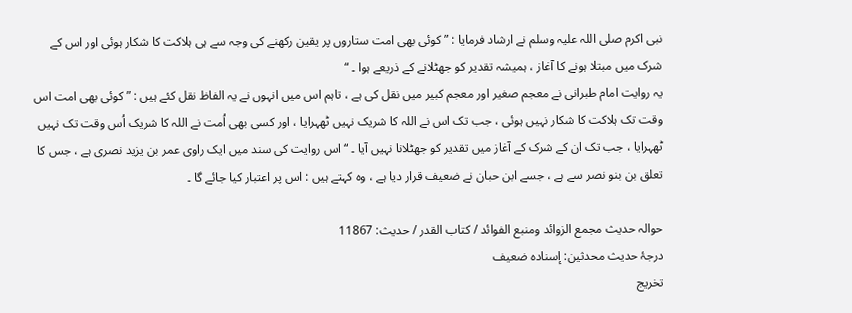نبی اکرم صلی اللہ علیہ وسلم نے ارشاد فرمایا : ” کوئی بھی امت ستاروں پر یقین رکھنے کی وجہ سے ہی ہلاکت کا شکار ہوئی اور اس کے شرک میں مبتلا ہونے کا آغاز ، ہمیشہ تقدیر کو جھٹلانے کے ذریعے ہوا ۔ “
یہ روایت امام طبرانی نے معجم صغیر اور معجم کبیر میں نقل کی ہے ، تاہم اس میں انہوں نے یہ الفاظ نقل کئے ہیں : ” کوئی بھی امت اس وقت تک ہلاکت کا شکار نہیں ہوئی ، جب تک اس نے اللہ کا شریک نہیں ٹھہرایا ، اور کسی بھی اُمت نے اللہ کا شریک اُس وقت تک نہیں ٹھہرایا ، جب تک ان کے شرک کے آغاز میں تقدیر کو جھٹلانا نہیں آیا ۔ “ اس روایت کی سند میں ایک راوی عمر بن یزید نصری ہے ، جس کا تعلق بن بنو نصر سے ہے ، جسے ابن حبان نے ضعیف قرار دیا ہے ، وہ کہتے ہیں : اس پر اعتبار کیا جائے گا ۔

حوالہ حدیث مجمع الزوائد ومنبع الفوائد / كتاب القدر / حدیث: 11867
درجۂ حدیث محدثین: إسنادہ ضعیف
تخریج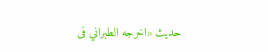حدیث «اخرجه الطبراني فى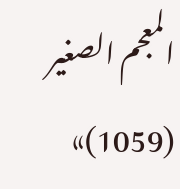المعجم الصغير (1059)»